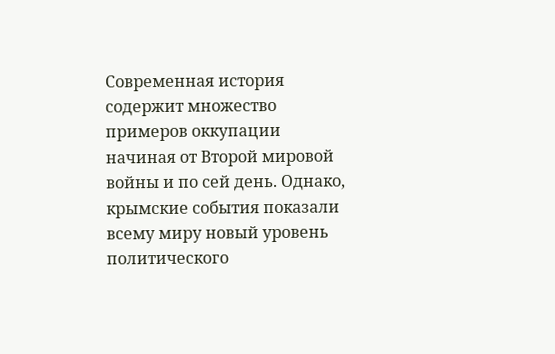Современная история содержит множество примеров оккупации начиная от Второй мировой войны и по сей день. Однако, крымские события показали всему миру новый уровень политического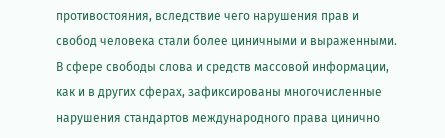противостояния, вследствие чего нарушения прав и свобод человека стали более циничными и выраженными.
В сфере свободы слова и средств массовой информации, как и в других сферах, зафиксированы многочисленные нарушения стандартов международного права цинично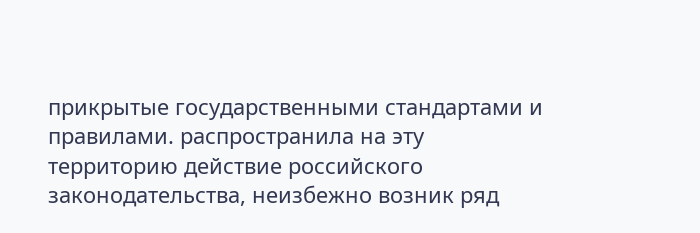прикрытые государственными стандартами и правилами. распространила на эту территорию действие российского законодательства, неизбежно возник ряд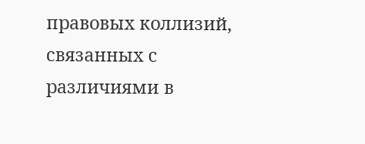правовых коллизий, связанных с различиями в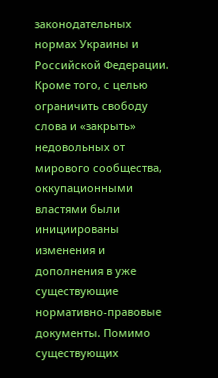законодательных нормах Украины и Российской Федерации. Кроме того, с целью ограничить свободу слова и «закрыть» недовольных от мирового сообщества, оккупационными властями были инициированы изменения и дополнения в уже существующие нормативно-правовые документы. Помимо существующих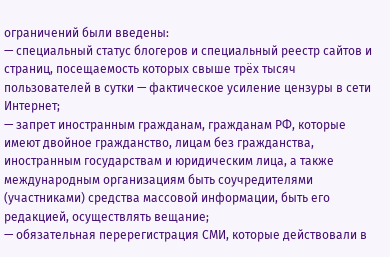ограничений были введены:
— специальный статус блогеров и специальный реестр сайтов и страниц, посещаемость которых свыше трёх тысяч пользователей в сутки — фактическое усиление цензуры в сети Интернет;
— запрет иностранным гражданам, гражданам РФ, которые имеют двойное гражданство, лицам без гражданства, иностранным государствам и юридическим лица, а также международным организациям быть соучредителями (участниками) средства массовой информации, быть его редакцией, осуществлять вещание;
— обязательная перерегистрация СМИ, которые действовали в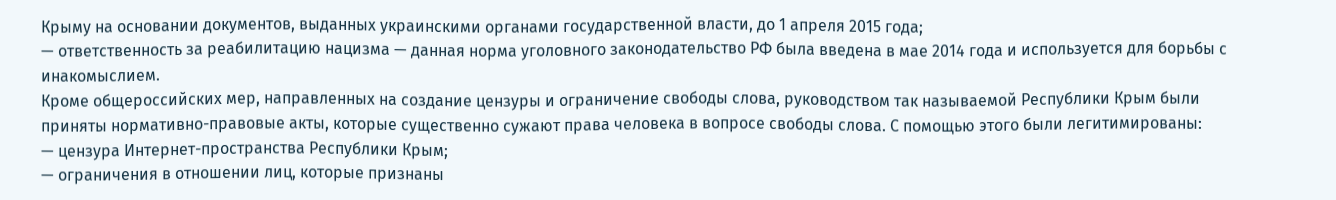Крыму на основании документов, выданных украинскими органами государственной власти, до 1 апреля 2015 года;
— ответственность за реабилитацию нацизма — данная норма уголовного законодательство РФ была введена в мае 2014 года и используется для борьбы с инакомыслием.
Кроме общероссийских мер, направленных на создание цензуры и ограничение свободы слова, руководством так называемой Республики Крым были приняты нормативно-правовые акты, которые существенно сужают права человека в вопросе свободы слова. С помощью этого были легитимированы:
— цензура Интернет-пространства Республики Крым;
— ограничения в отношении лиц, которые признаны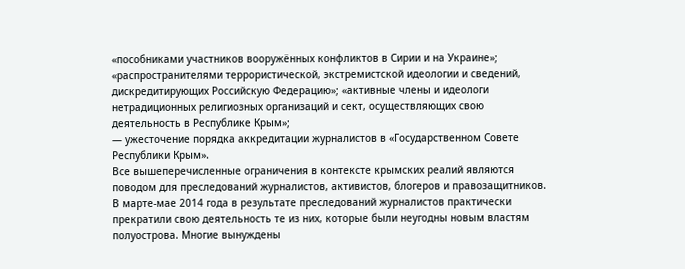«пособниками участников вооружённых конфликтов в Сирии и на Украине»; «распространителями террористической, экстремистской идеологии и сведений, дискредитирующих Российскую Федерацию»; «активные члены и идеологи нетрадиционных религиозных организаций и сект, осуществляющих свою деятельность в Республике Крым»;
— ужесточение порядка аккредитации журналистов в «Государственном Совете Республики Крым».
Все вышеперечисленные ограничения в контексте крымских реалий являются поводом для преследований журналистов, активистов, блогеров и правозащитников. В марте-мае 2014 года в результате преследований журналистов практически прекратили свою деятельность те из них, которые были неугодны новым властям полуострова. Многие вынуждены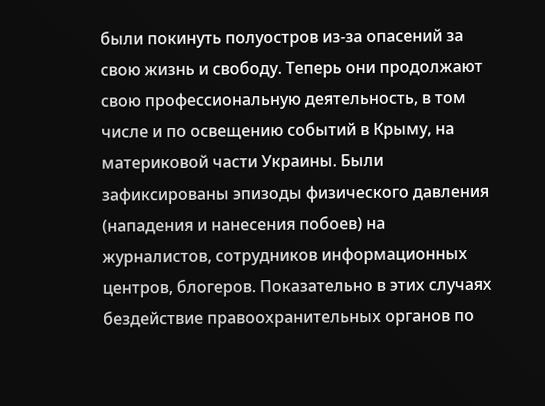были покинуть полуостров из-за опасений за свою жизнь и свободу. Теперь они продолжают свою профессиональную деятельность, в том числе и по освещению событий в Крыму, на материковой части Украины. Были зафиксированы эпизоды физического давления (нападения и нанесения побоев) на журналистов, сотрудников информационных центров, блогеров. Показательно в этих случаях бездействие правоохранительных органов по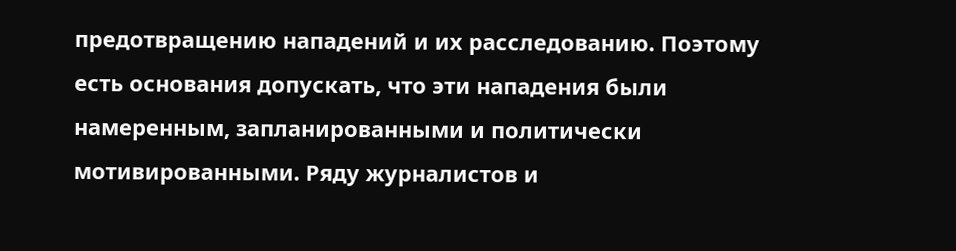предотвращению нападений и их расследованию. Поэтому есть основания допускать, что эти нападения были намеренным, запланированными и политически мотивированными. Ряду журналистов и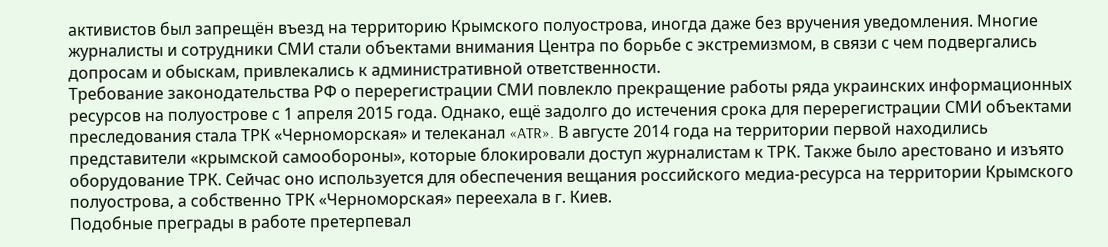активистов был запрещён въезд на территорию Крымского полуострова, иногда даже без вручения уведомления. Многие журналисты и сотрудники СМИ стали объектами внимания Центра по борьбе с экстремизмом, в связи с чем подвергались допросам и обыскам, привлекались к административной ответственности.
Требование законодательства РФ о перерегистрации СМИ повлекло прекращение работы ряда украинских информационных ресурсов на полуострове с 1 апреля 2015 года. Однако, ещё задолго до истечения срока для перерегистрации СМИ объектами преследования стала ТРК «Черноморская» и телеканал «ATR». В августе 2014 года на территории первой находились представители «крымской самообороны», которые блокировали доступ журналистам к ТРК. Также было арестовано и изъято оборудование ТРК. Сейчас оно используется для обеспечения вещания российского медиа-ресурса на территории Крымского полуострова, а собственно ТРК «Черноморская» переехала в г. Киев.
Подобные преграды в работе претерпевал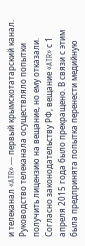и телеканал «ATR» — первый крымскотатарский канал. Руководство телеканала осуществляло попытки получить лицензию на вещание, но ему отказали. Согласно законодательству РФ, вещание «ATR» с 1 апреля 2015 года было прекращено. В связи с этим была предпринята попытка перенести медийную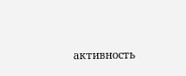активность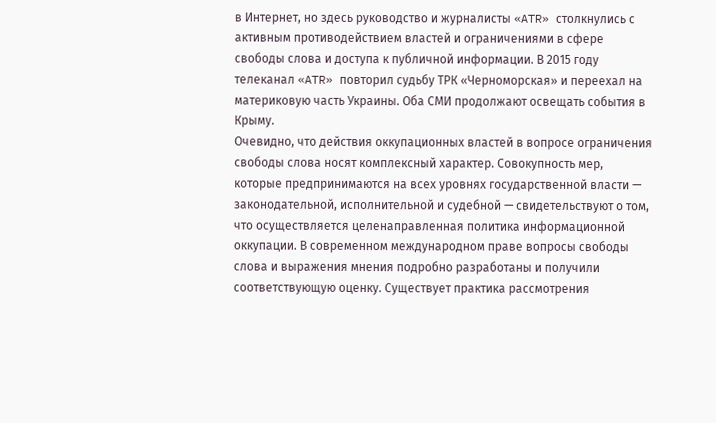в Интернет, но здесь руководство и журналисты «ATR» столкнулись с активным противодействием властей и ограничениями в сфере свободы слова и доступа к публичной информации. В 2015 году телеканал «ATR» повторил судьбу ТРК «Черноморская» и переехал на материковую часть Украины. Оба СМИ продолжают освещать события в Крыму.
Очевидно, что действия оккупационных властей в вопросе ограничения свободы слова носят комплексный характер. Совокупность мер, которые предпринимаются на всех уровнях государственной власти — законодательной, исполнительной и судебной — свидетельствуют о том, что осуществляется целенаправленная политика информационной оккупации. В современном международном праве вопросы свободы слова и выражения мнения подробно разработаны и получили соответствующую оценку. Существует практика рассмотрения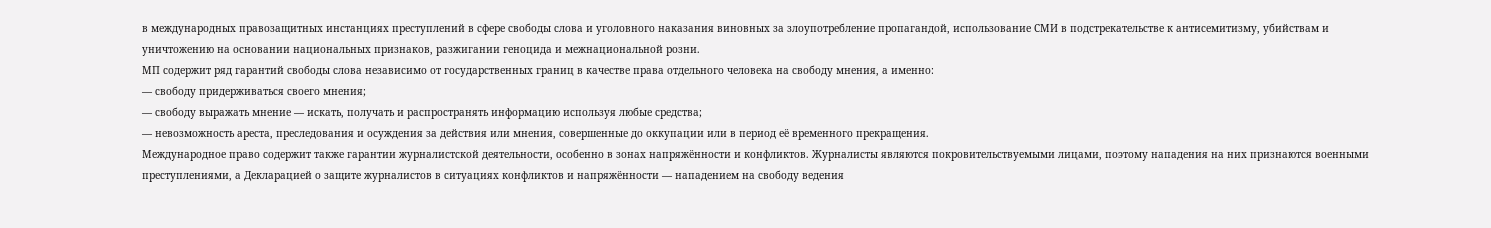в международных правозащитных инстанциях преступлений в сфере свободы слова и уголовного наказания виновных за злоупотребление пропагандой, использование СМИ в подстрекательстве к антисемитизму, убийствам и уничтожению на основании национальных признаков, разжигании геноцида и межнациональной розни.
МП содержит ряд гарантий свободы слова независимо от государственных границ в качестве права отдельного человека на свободу мнения, а именно:
— свободу придерживаться своего мнения;
— свободу выражать мнение — искать, получать и распространять информацию используя любые средства;
— невозможность ареста, преследования и осуждения за действия или мнения, совершенные до оккупации или в период её временного прекращения.
Международное право содержит также гарантии журналистской деятельности, особенно в зонах напряжённости и конфликтов. Журналисты являются покровительствуемыми лицами, поэтому нападения на них признаются военными преступлениями, а Декларацией о защите журналистов в ситуациях конфликтов и напряжённости — нападением на свободу ведения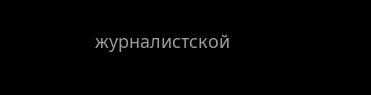журналистской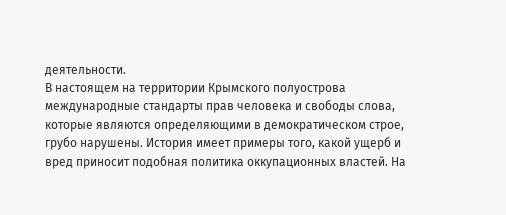деятельности.
В настоящем на территории Крымского полуострова международные стандарты прав человека и свободы слова, которые являются определяющими в демократическом строе, грубо нарушены. История имеет примеры того, какой ущерб и вред приносит подобная политика оккупационных властей. На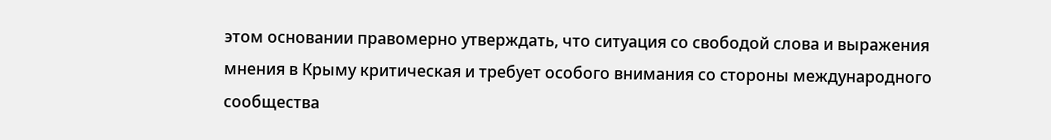этом основании правомерно утверждать, что ситуация со свободой слова и выражения мнения в Крыму критическая и требует особого внимания со стороны международного сообщества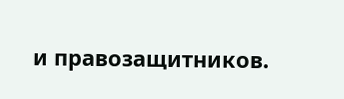и правозащитников.